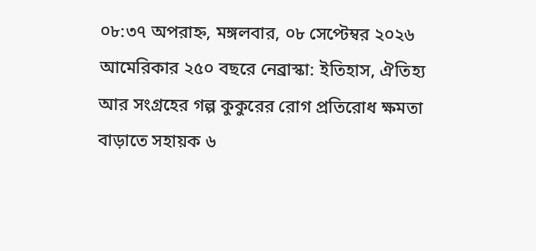০৮:৩৭ অপরাহ্ন, মঙ্গলবার, ০৮ সেপ্টেম্বর ২০২৬
আমেরিকার ২৫০ বছরে নেব্রাস্কা: ইতিহাস, ঐতিহ্য আর সংগ্রহের গল্প কুকুরের রোগ প্রতিরোধ ক্ষমতা বাড়াতে সহায়ক ৬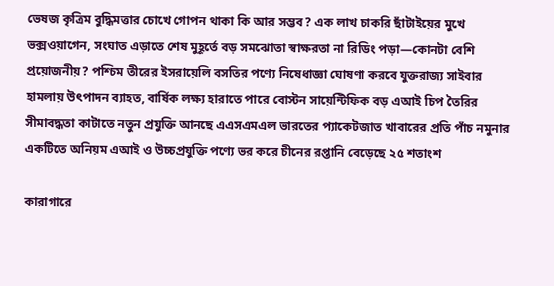ভেষজ কৃত্রিম বুদ্ধিমত্তার চোখে গোপন থাকা কি আর সম্ভব? এক লাখ চাকরি ছাঁটাইয়ের মুখে ভক্সওয়াগেন, সংঘাত এড়াতে শেষ মুহূর্তে বড় সমঝোতা স্বাক্ষরতা না রিডিং পড়া—কোনটা বেশি প্রয়োজনীয়? পশ্চিম তীরের ইসরায়েলি বসতির পণ্যে নিষেধাজ্ঞা ঘোষণা করবে যুক্তরাজ্য সাইবার হামলায় উৎপাদন ব্যাহত, বার্ষিক লক্ষ্য হারাতে পারে বোস্টন সায়েন্টিফিক বড় এআই চিপ তৈরির সীমাবদ্ধতা কাটাতে নতুন প্রযুক্তি আনছে এএসএমএল ভারতের প্যাকেটজাত খাবারের প্রতি পাঁচ নমুনার একটিতে অনিয়ম এআই ও উচ্চপ্রযুক্তি পণ্যে ভর করে চীনের রপ্তানি বেড়েছে ২৫ শতাংশ

কারাগারে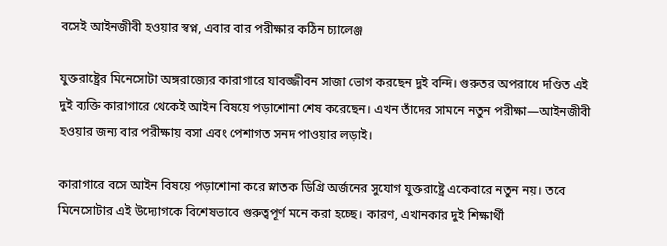বসেই আইনজীবী হওয়ার স্বপ্ন, এবার বার পরীক্ষার কঠিন চ্যালেঞ্জ

যুক্তরাষ্ট্রের মিনেসোটা অঙ্গরাজ্যের কারাগারে যাবজ্জীবন সাজা ভোগ করছেন দুই বন্দি। গুরুতর অপরাধে দণ্ডিত এই দুই ব্যক্তি কারাগারে থেকেই আইন বিষয়ে পড়াশোনা শেষ করেছেন। এখন তাঁদের সামনে নতুন পরীক্ষা—আইনজীবী হওয়ার জন্য বার পরীক্ষায় বসা এবং পেশাগত সনদ পাওয়ার লড়াই।

কারাগারে বসে আইন বিষয়ে পড়াশোনা করে স্নাতক ডিগ্রি অর্জনের সুযোগ যুক্তরাষ্ট্রে একেবারে নতুন নয়। তবে মিনেসোটার এই উদ্যোগকে বিশেষভাবে গুরুত্বপূর্ণ মনে করা হচ্ছে। কারণ, এখানকার দুই শিক্ষার্থী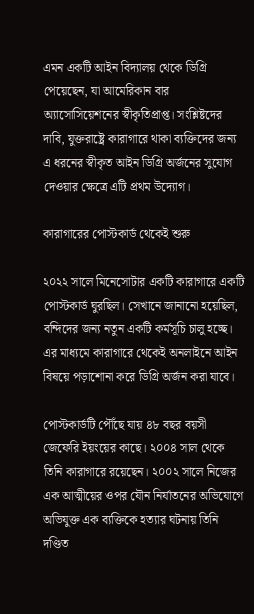এমন একটি আইন বিদ্যালয় থেকে ডিগ্রি পেয়েছেন, যা আমেরিকান বার অ্যাসোসিয়েশনের স্বীকৃতিপ্রাপ্ত। সংশ্লিষ্টদের দাবি, যুক্তরাষ্ট্রে কারাগারে থাকা ব্যক্তিদের জন্য এ ধরনের স্বীকৃত আইন ডিগ্রি অর্জনের সুযোগ দেওয়ার ক্ষেত্রে এটি প্রথম উদ্যোগ।

কারাগারের পোস্টকার্ড থেকেই শুরু

২০২২ সালে মিনেসোটার একটি কারাগারে একটি পোস্টকার্ড ঘুরছিল। সেখানে জানানো হয়েছিল, বন্দিদের জন্য নতুন একটি কর্মসূচি চালু হচ্ছে। এর মাধ্যমে কারাগারে থেকেই অনলাইনে আইন বিষয়ে পড়াশোনা করে ডিগ্রি অর্জন করা যাবে।

পোস্টকার্ডটি পৌঁছে যায় ৪৮ বছর বয়সী জেফেরি ইয়ংয়ের কাছে। ২০০৪ সাল থেকে তিনি কারাগারে রয়েছেন। ২০০২ সালে নিজের এক আত্মীয়ের ওপর যৌন নির্যাতনের অভিযোগে অভিযুক্ত এক ব্যক্তিকে হত্যার ঘটনায় তিনি দণ্ডিত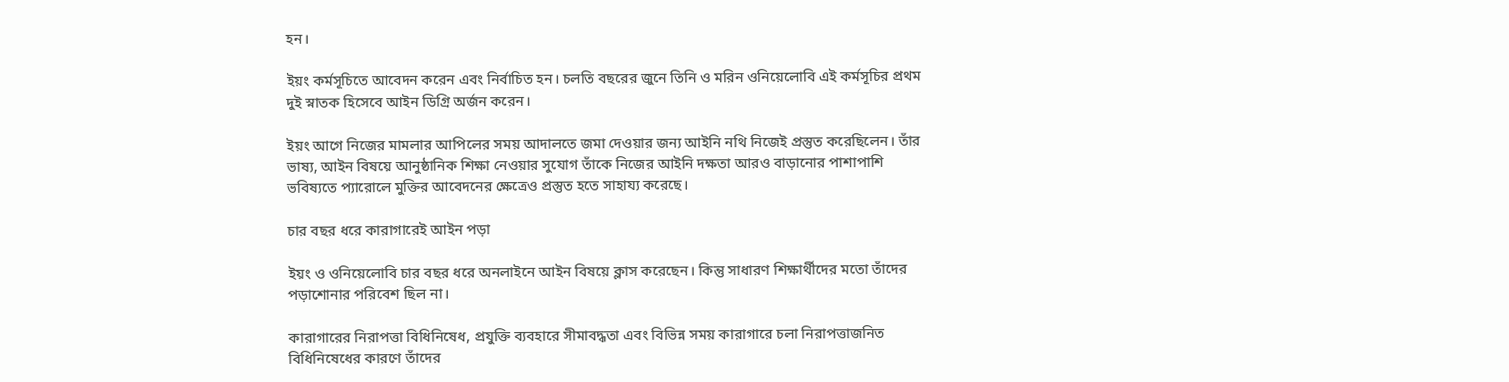হন।

ইয়ং কর্মসূচিতে আবেদন করেন এবং নির্বাচিত হন। চলতি বছরের জুনে তিনি ও মরিন ওনিয়েলোবি এই কর্মসূচির প্রথম দুই স্নাতক হিসেবে আইন ডিগ্রি অর্জন করেন।

ইয়ং আগে নিজের মামলার আপিলের সময় আদালতে জমা দেওয়ার জন্য আইনি নথি নিজেই প্রস্তুত করেছিলেন। তাঁর ভাষ্য, আইন বিষয়ে আনুষ্ঠানিক শিক্ষা নেওয়ার সুযোগ তাঁকে নিজের আইনি দক্ষতা আরও বাড়ানোর পাশাপাশি ভবিষ্যতে প্যারোলে মুক্তির আবেদনের ক্ষেত্রেও প্রস্তুত হতে সাহায্য করেছে।

চার বছর ধরে কারাগারেই আইন পড়া

ইয়ং ও ওনিয়েলোবি চার বছর ধরে অনলাইনে আইন বিষয়ে ক্লাস করেছেন। কিন্তু সাধারণ শিক্ষার্থীদের মতো তাঁদের পড়াশোনার পরিবেশ ছিল না।

কারাগারের নিরাপত্তা বিধিনিষেধ, প্রযুক্তি ব্যবহারে সীমাবদ্ধতা এবং বিভিন্ন সময় কারাগারে চলা নিরাপত্তাজনিত বিধিনিষেধের কারণে তাঁদের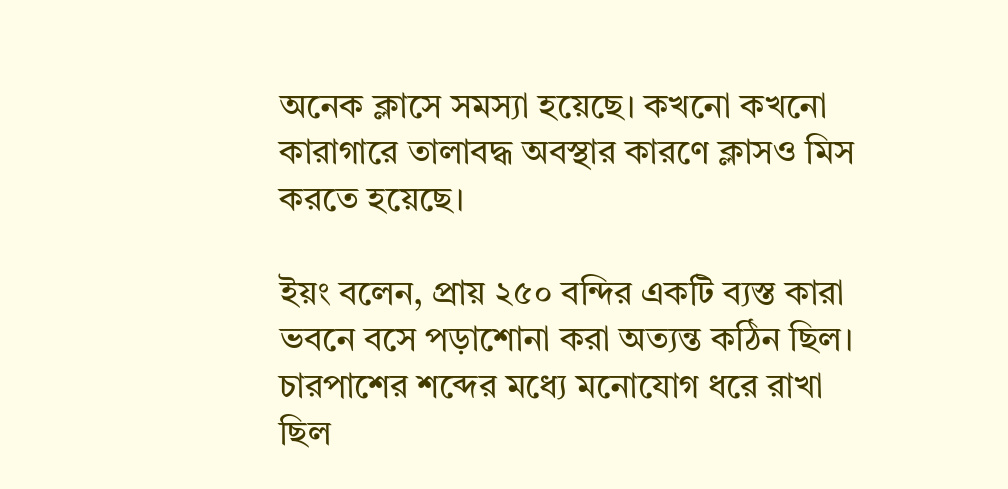অনেক ক্লাসে সমস্যা হয়েছে। কখনো কখনো কারাগারে তালাবদ্ধ অবস্থার কারণে ক্লাসও মিস করতে হয়েছে।

ইয়ং বলেন, প্রায় ২৫০ বন্দির একটি ব্যস্ত কারা ভবনে বসে পড়াশোনা করা অত্যন্ত কঠিন ছিল। চারপাশের শব্দের মধ্যে মনোযোগ ধরে রাখা ছিল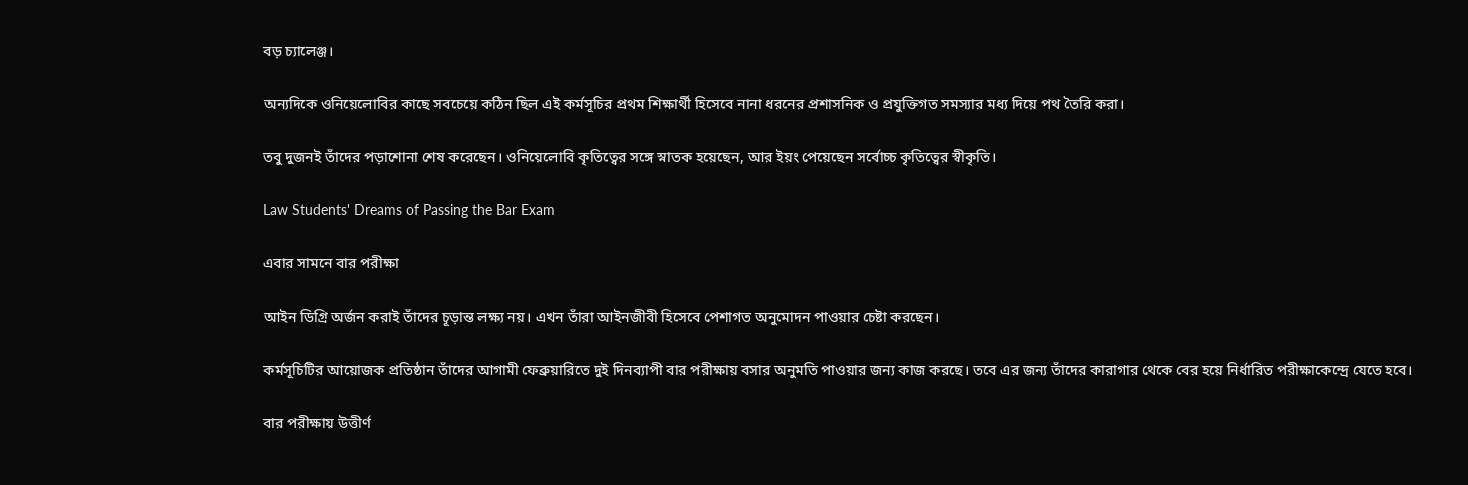বড় চ্যালেঞ্জ।

অন্যদিকে ওনিয়েলোবির কাছে সবচেয়ে কঠিন ছিল এই কর্মসূচির প্রথম শিক্ষার্থী হিসেবে নানা ধরনের প্রশাসনিক ও প্রযুক্তিগত সমস্যার মধ্য দিয়ে পথ তৈরি করা।

তবু দুজনই তাঁদের পড়াশোনা শেষ করেছেন। ওনিয়েলোবি কৃতিত্বের সঙ্গে স্নাতক হয়েছেন, আর ইয়ং পেয়েছেন সর্বোচ্চ কৃতিত্বের স্বীকৃতি।

Law Students' Dreams of Passing the Bar Exam

এবার সামনে বার পরীক্ষা

আইন ডিগ্রি অর্জন করাই তাঁদের চূড়ান্ত লক্ষ্য নয়। এখন তাঁরা আইনজীবী হিসেবে পেশাগত অনুমোদন পাওয়ার চেষ্টা করছেন।

কর্মসূচিটির আয়োজক প্রতিষ্ঠান তাঁদের আগামী ফেব্রুয়ারিতে দুই দিনব্যাপী বার পরীক্ষায় বসার অনুমতি পাওয়ার জন্য কাজ করছে। তবে এর জন্য তাঁদের কারাগার থেকে বের হয়ে নির্ধারিত পরীক্ষাকেন্দ্রে যেতে হবে।

বার পরীক্ষায় উত্তীর্ণ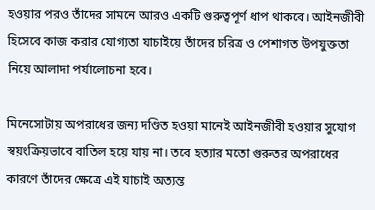হওয়ার পরও তাঁদের সামনে আরও একটি গুরুত্বপূর্ণ ধাপ থাকবে। আইনজীবী হিসেবে কাজ করার যোগ্যতা যাচাইয়ে তাঁদের চরিত্র ও পেশাগত উপযুক্ততা নিয়ে আলাদা পর্যালোচনা হবে।

মিনেসোটায় অপরাধের জন্য দণ্ডিত হওয়া মানেই আইনজীবী হওয়ার সুযোগ স্বয়ংক্রিয়ভাবে বাতিল হয়ে যায় না। তবে হত্যার মতো গুরুতর অপরাধের কারণে তাঁদের ক্ষেত্রে এই যাচাই অত্যন্ত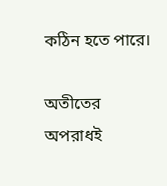কঠিন হতে পারে।

অতীতের অপরাধই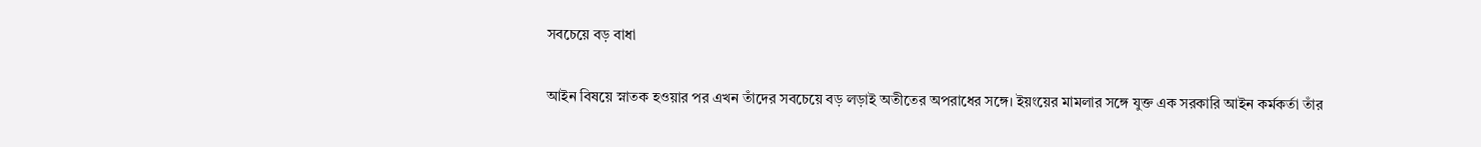সবচেয়ে বড় বাধা

আইন বিষয়ে স্নাতক হওয়ার পর এখন তাঁদের সবচেয়ে বড় লড়াই অতীতের অপরাধের সঙ্গে। ইয়ংয়ের মামলার সঙ্গে যুক্ত এক সরকারি আইন কর্মকর্তা তাঁর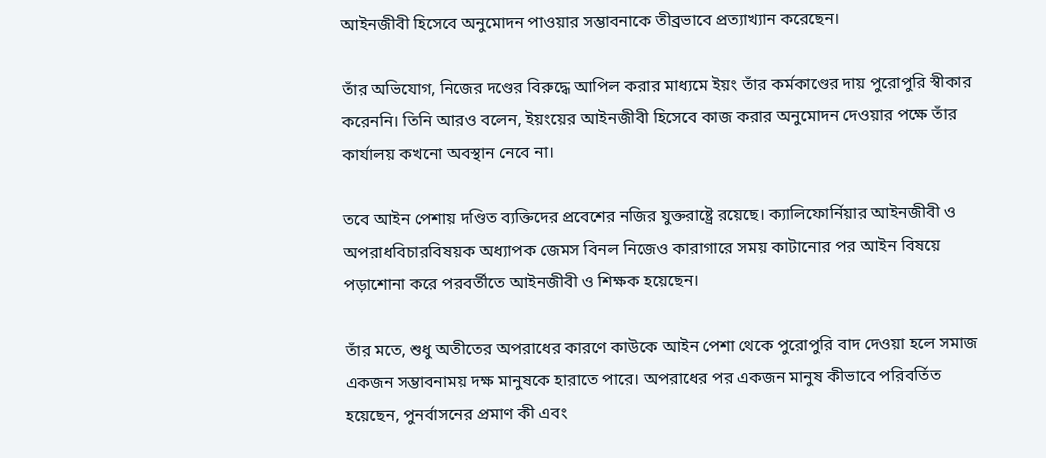আইনজীবী হিসেবে অনুমোদন পাওয়ার সম্ভাবনাকে তীব্রভাবে প্রত্যাখ্যান করেছেন।

তাঁর অভিযোগ, নিজের দণ্ডের বিরুদ্ধে আপিল করার মাধ্যমে ইয়ং তাঁর কর্মকাণ্ডের দায় পুরোপুরি স্বীকার করেননি। তিনি আরও বলেন, ইয়ংয়ের আইনজীবী হিসেবে কাজ করার অনুমোদন দেওয়ার পক্ষে তাঁর কার্যালয় কখনো অবস্থান নেবে না।

তবে আইন পেশায় দণ্ডিত ব্যক্তিদের প্রবেশের নজির যুক্তরাষ্ট্রে রয়েছে। ক্যালিফোর্নিয়ার আইনজীবী ও অপরাধবিচারবিষয়ক অধ্যাপক জেমস বিনল নিজেও কারাগারে সময় কাটানোর পর আইন বিষয়ে পড়াশোনা করে পরবর্তীতে আইনজীবী ও শিক্ষক হয়েছেন।

তাঁর মতে, শুধু অতীতের অপরাধের কারণে কাউকে আইন পেশা থেকে পুরোপুরি বাদ দেওয়া হলে সমাজ একজন সম্ভাবনাময় দক্ষ মানুষকে হারাতে পারে। অপরাধের পর একজন মানুষ কীভাবে পরিবর্তিত হয়েছেন, পুনর্বাসনের প্রমাণ কী এবং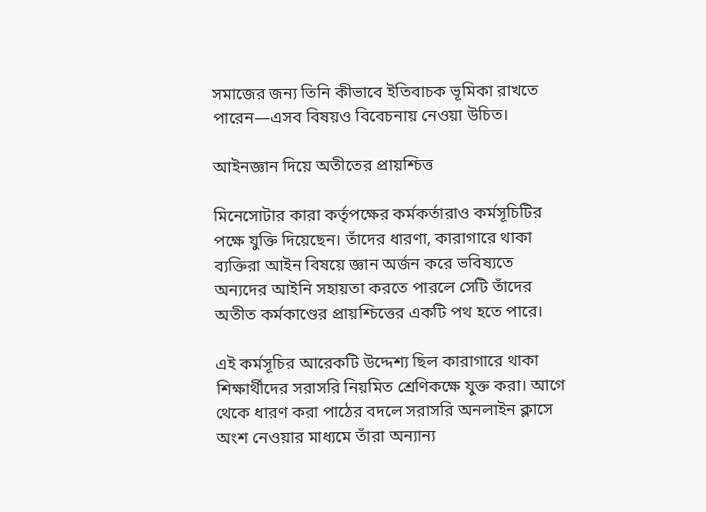সমাজের জন্য তিনি কীভাবে ইতিবাচক ভূমিকা রাখতে পারেন—এসব বিষয়ও বিবেচনায় নেওয়া উচিত।

আইনজ্ঞান দিয়ে অতীতের প্রায়শ্চিত্ত

মিনেসোটার কারা কর্তৃপক্ষের কর্মকর্তারাও কর্মসূচিটির পক্ষে যুক্তি দিয়েছেন। তাঁদের ধারণা, কারাগারে থাকা ব্যক্তিরা আইন বিষয়ে জ্ঞান অর্জন করে ভবিষ্যতে অন্যদের আইনি সহায়তা করতে পারলে সেটি তাঁদের অতীত কর্মকাণ্ডের প্রায়শ্চিত্তের একটি পথ হতে পারে।

এই কর্মসূচির আরেকটি উদ্দেশ্য ছিল কারাগারে থাকা শিক্ষার্থীদের সরাসরি নিয়মিত শ্রেণিকক্ষে যুক্ত করা। আগে থেকে ধারণ করা পাঠের বদলে সরাসরি অনলাইন ক্লাসে অংশ নেওয়ার মাধ্যমে তাঁরা অন্যান্য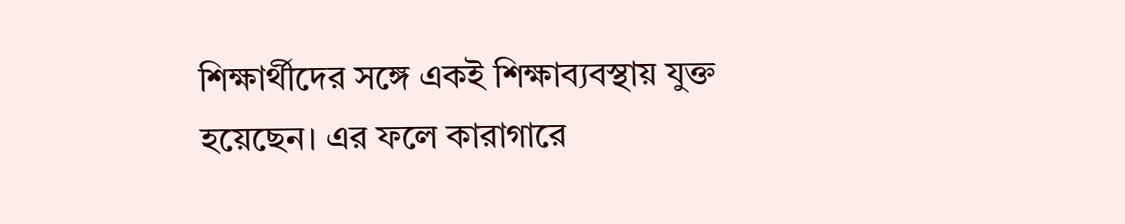শিক্ষার্থীদের সঙ্গে একই শিক্ষাব্যবস্থায় যুক্ত হয়েছেন। এর ফলে কারাগারে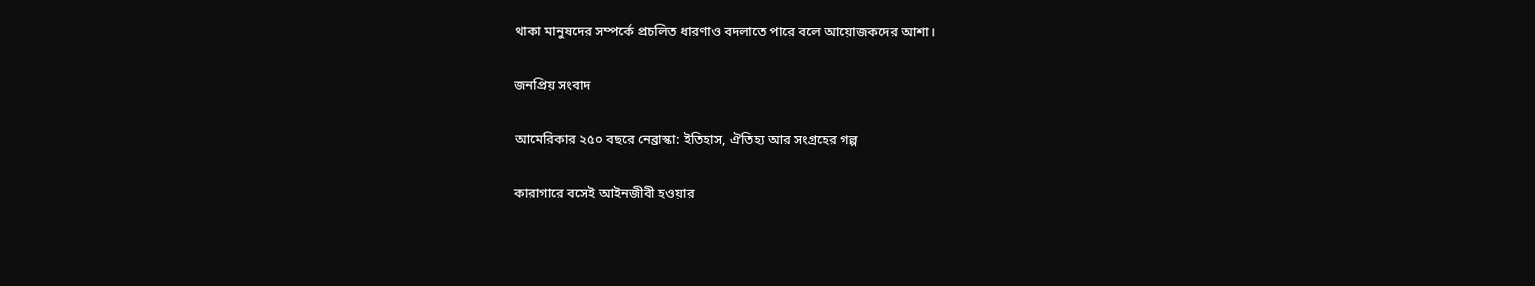থাকা মানুষদের সম্পর্কে প্রচলিত ধারণাও বদলাতে পারে বলে আয়োজকদের আশা।

জনপ্রিয় সংবাদ

আমেরিকার ২৫০ বছরে নেব্রাস্কা: ইতিহাস, ঐতিহ্য আর সংগ্রহের গল্প

কারাগারে বসেই আইনজীবী হওয়ার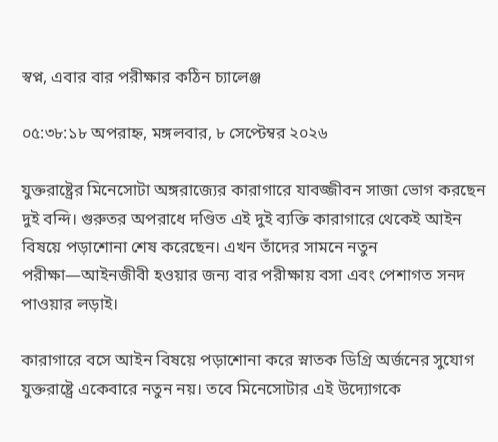স্বপ্ন, এবার বার পরীক্ষার কঠিন চ্যালেঞ্জ

০৫:৩৮:১৮ অপরাহ্ন, মঙ্গলবার, ৮ সেপ্টেম্বর ২০২৬

যুক্তরাষ্ট্রের মিনেসোটা অঙ্গরাজ্যের কারাগারে যাবজ্জীবন সাজা ভোগ করছেন দুই বন্দি। গুরুতর অপরাধে দণ্ডিত এই দুই ব্যক্তি কারাগারে থেকেই আইন বিষয়ে পড়াশোনা শেষ করেছেন। এখন তাঁদের সামনে নতুন পরীক্ষা—আইনজীবী হওয়ার জন্য বার পরীক্ষায় বসা এবং পেশাগত সনদ পাওয়ার লড়াই।

কারাগারে বসে আইন বিষয়ে পড়াশোনা করে স্নাতক ডিগ্রি অর্জনের সুযোগ যুক্তরাষ্ট্রে একেবারে নতুন নয়। তবে মিনেসোটার এই উদ্যোগকে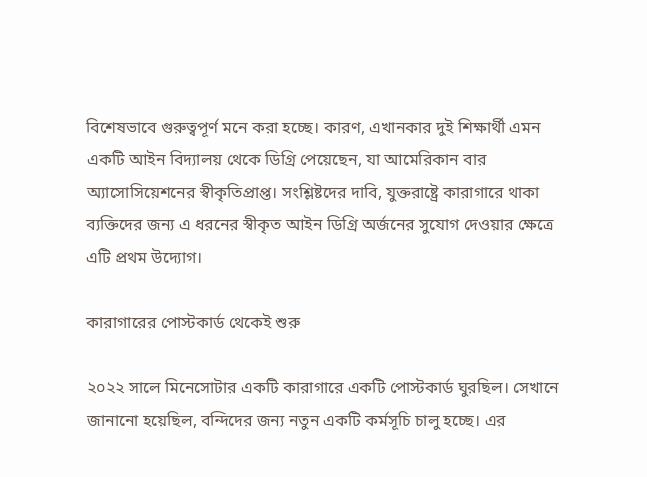বিশেষভাবে গুরুত্বপূর্ণ মনে করা হচ্ছে। কারণ, এখানকার দুই শিক্ষার্থী এমন একটি আইন বিদ্যালয় থেকে ডিগ্রি পেয়েছেন, যা আমেরিকান বার অ্যাসোসিয়েশনের স্বীকৃতিপ্রাপ্ত। সংশ্লিষ্টদের দাবি, যুক্তরাষ্ট্রে কারাগারে থাকা ব্যক্তিদের জন্য এ ধরনের স্বীকৃত আইন ডিগ্রি অর্জনের সুযোগ দেওয়ার ক্ষেত্রে এটি প্রথম উদ্যোগ।

কারাগারের পোস্টকার্ড থেকেই শুরু

২০২২ সালে মিনেসোটার একটি কারাগারে একটি পোস্টকার্ড ঘুরছিল। সেখানে জানানো হয়েছিল, বন্দিদের জন্য নতুন একটি কর্মসূচি চালু হচ্ছে। এর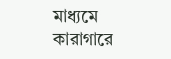মাধ্যমে কারাগারে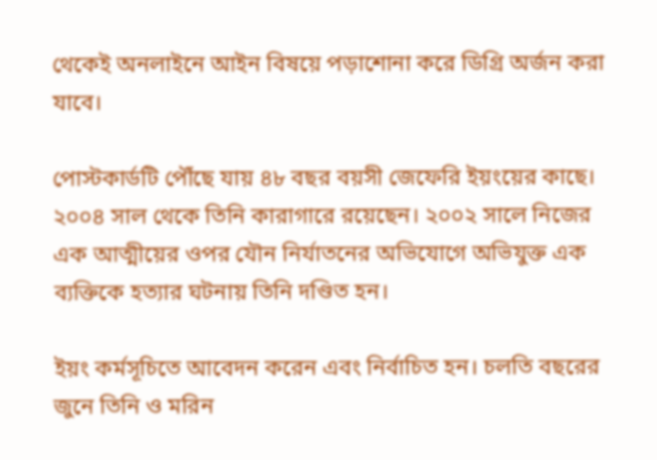থেকেই অনলাইনে আইন বিষয়ে পড়াশোনা করে ডিগ্রি অর্জন করা যাবে।

পোস্টকার্ডটি পৌঁছে যায় ৪৮ বছর বয়সী জেফেরি ইয়ংয়ের কাছে। ২০০৪ সাল থেকে তিনি কারাগারে রয়েছেন। ২০০২ সালে নিজের এক আত্মীয়ের ওপর যৌন নির্যাতনের অভিযোগে অভিযুক্ত এক ব্যক্তিকে হত্যার ঘটনায় তিনি দণ্ডিত হন।

ইয়ং কর্মসূচিতে আবেদন করেন এবং নির্বাচিত হন। চলতি বছরের জুনে তিনি ও মরিন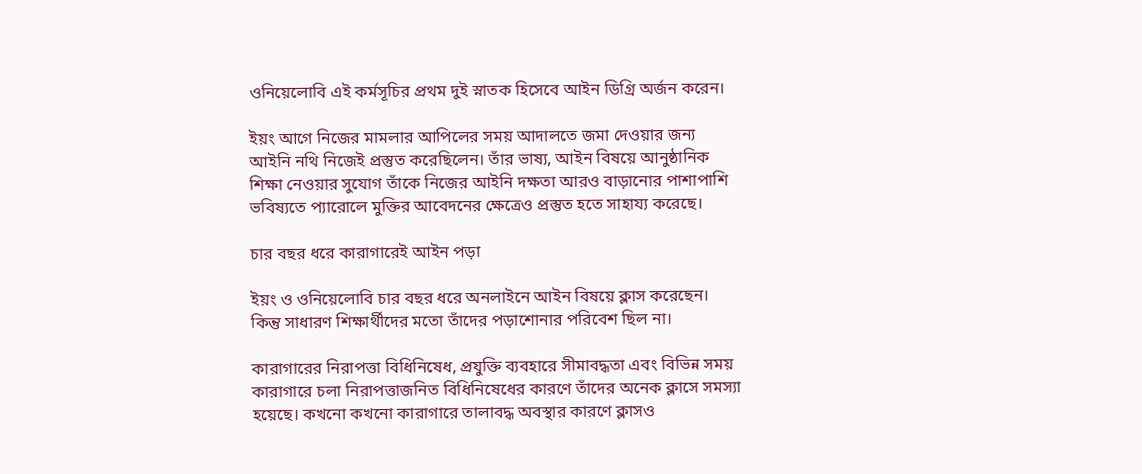ওনিয়েলোবি এই কর্মসূচির প্রথম দুই স্নাতক হিসেবে আইন ডিগ্রি অর্জন করেন।

ইয়ং আগে নিজের মামলার আপিলের সময় আদালতে জমা দেওয়ার জন্য আইনি নথি নিজেই প্রস্তুত করেছিলেন। তাঁর ভাষ্য, আইন বিষয়ে আনুষ্ঠানিক শিক্ষা নেওয়ার সুযোগ তাঁকে নিজের আইনি দক্ষতা আরও বাড়ানোর পাশাপাশি ভবিষ্যতে প্যারোলে মুক্তির আবেদনের ক্ষেত্রেও প্রস্তুত হতে সাহায্য করেছে।

চার বছর ধরে কারাগারেই আইন পড়া

ইয়ং ও ওনিয়েলোবি চার বছর ধরে অনলাইনে আইন বিষয়ে ক্লাস করেছেন। কিন্তু সাধারণ শিক্ষার্থীদের মতো তাঁদের পড়াশোনার পরিবেশ ছিল না।

কারাগারের নিরাপত্তা বিধিনিষেধ, প্রযুক্তি ব্যবহারে সীমাবদ্ধতা এবং বিভিন্ন সময় কারাগারে চলা নিরাপত্তাজনিত বিধিনিষেধের কারণে তাঁদের অনেক ক্লাসে সমস্যা হয়েছে। কখনো কখনো কারাগারে তালাবদ্ধ অবস্থার কারণে ক্লাসও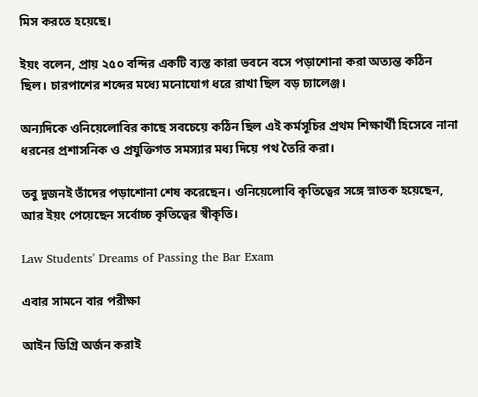মিস করতে হয়েছে।

ইয়ং বলেন, প্রায় ২৫০ বন্দির একটি ব্যস্ত কারা ভবনে বসে পড়াশোনা করা অত্যন্ত কঠিন ছিল। চারপাশের শব্দের মধ্যে মনোযোগ ধরে রাখা ছিল বড় চ্যালেঞ্জ।

অন্যদিকে ওনিয়েলোবির কাছে সবচেয়ে কঠিন ছিল এই কর্মসূচির প্রথম শিক্ষার্থী হিসেবে নানা ধরনের প্রশাসনিক ও প্রযুক্তিগত সমস্যার মধ্য দিয়ে পথ তৈরি করা।

তবু দুজনই তাঁদের পড়াশোনা শেষ করেছেন। ওনিয়েলোবি কৃতিত্বের সঙ্গে স্নাতক হয়েছেন, আর ইয়ং পেয়েছেন সর্বোচ্চ কৃতিত্বের স্বীকৃতি।

Law Students' Dreams of Passing the Bar Exam

এবার সামনে বার পরীক্ষা

আইন ডিগ্রি অর্জন করাই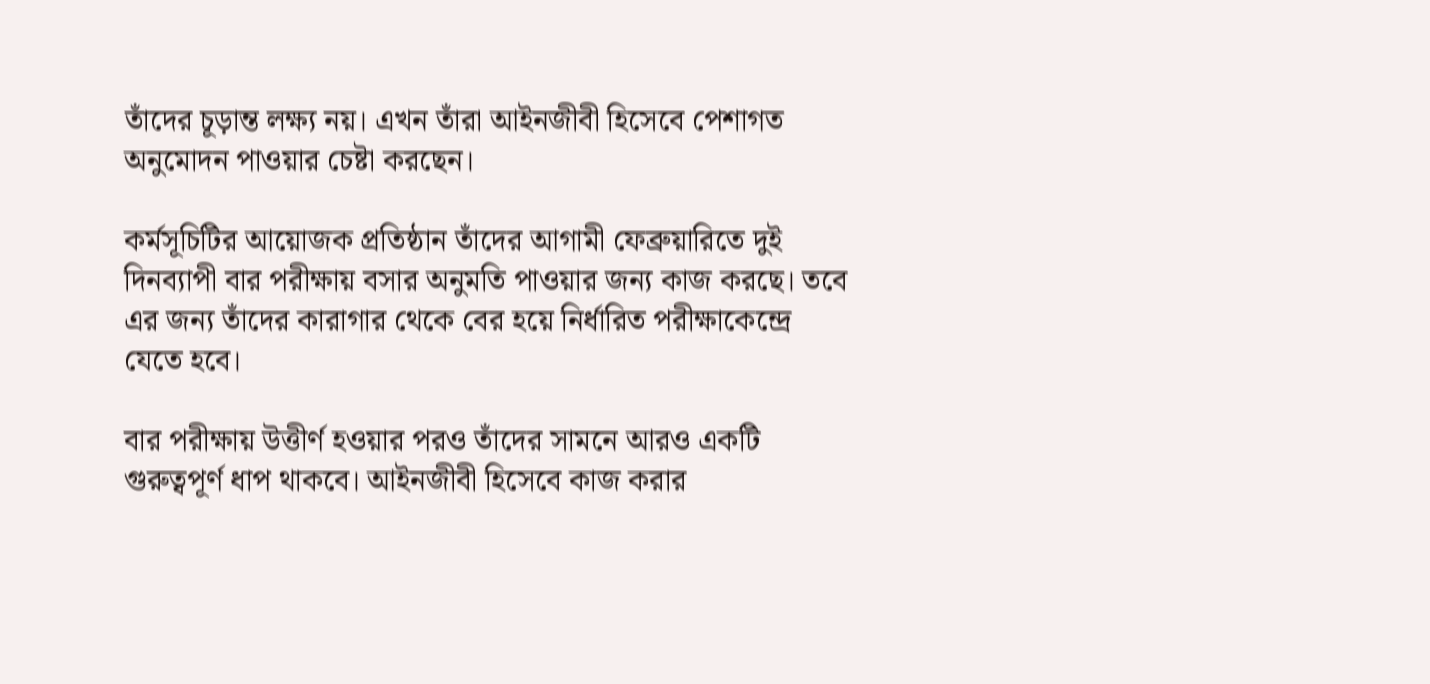তাঁদের চূড়ান্ত লক্ষ্য নয়। এখন তাঁরা আইনজীবী হিসেবে পেশাগত অনুমোদন পাওয়ার চেষ্টা করছেন।

কর্মসূচিটির আয়োজক প্রতিষ্ঠান তাঁদের আগামী ফেব্রুয়ারিতে দুই দিনব্যাপী বার পরীক্ষায় বসার অনুমতি পাওয়ার জন্য কাজ করছে। তবে এর জন্য তাঁদের কারাগার থেকে বের হয়ে নির্ধারিত পরীক্ষাকেন্দ্রে যেতে হবে।

বার পরীক্ষায় উত্তীর্ণ হওয়ার পরও তাঁদের সামনে আরও একটি গুরুত্বপূর্ণ ধাপ থাকবে। আইনজীবী হিসেবে কাজ করার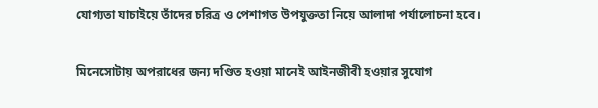যোগ্যতা যাচাইয়ে তাঁদের চরিত্র ও পেশাগত উপযুক্ততা নিয়ে আলাদা পর্যালোচনা হবে।

মিনেসোটায় অপরাধের জন্য দণ্ডিত হওয়া মানেই আইনজীবী হওয়ার সুযোগ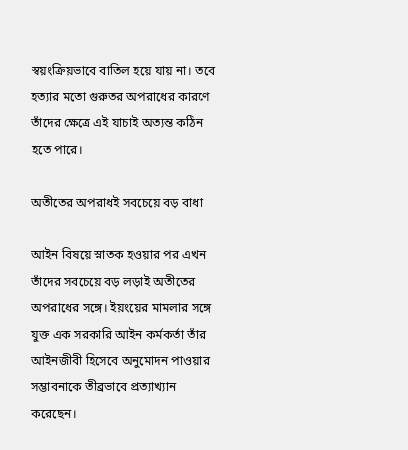স্বয়ংক্রিয়ভাবে বাতিল হয়ে যায় না। তবে হত্যার মতো গুরুতর অপরাধের কারণে তাঁদের ক্ষেত্রে এই যাচাই অত্যন্ত কঠিন হতে পারে।

অতীতের অপরাধই সবচেয়ে বড় বাধা

আইন বিষয়ে স্নাতক হওয়ার পর এখন তাঁদের সবচেয়ে বড় লড়াই অতীতের অপরাধের সঙ্গে। ইয়ংয়ের মামলার সঙ্গে যুক্ত এক সরকারি আইন কর্মকর্তা তাঁর আইনজীবী হিসেবে অনুমোদন পাওয়ার সম্ভাবনাকে তীব্রভাবে প্রত্যাখ্যান করেছেন।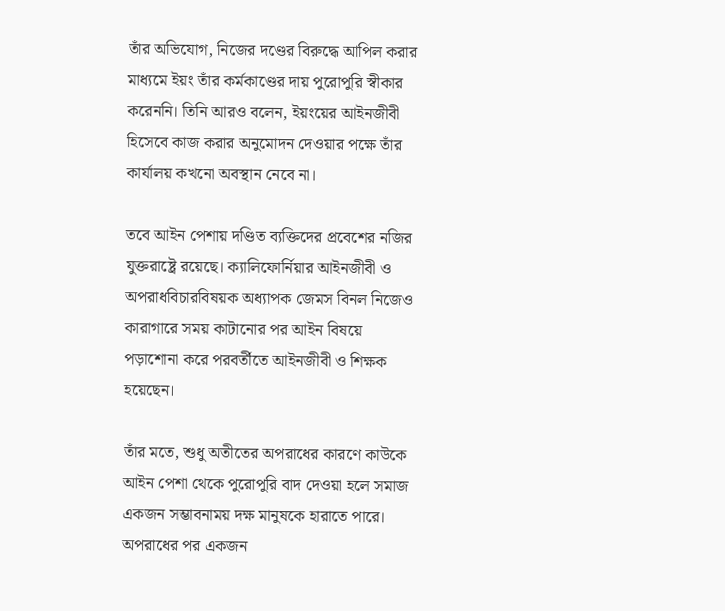তাঁর অভিযোগ, নিজের দণ্ডের বিরুদ্ধে আপিল করার মাধ্যমে ইয়ং তাঁর কর্মকাণ্ডের দায় পুরোপুরি স্বীকার করেননি। তিনি আরও বলেন, ইয়ংয়ের আইনজীবী হিসেবে কাজ করার অনুমোদন দেওয়ার পক্ষে তাঁর কার্যালয় কখনো অবস্থান নেবে না।

তবে আইন পেশায় দণ্ডিত ব্যক্তিদের প্রবেশের নজির যুক্তরাষ্ট্রে রয়েছে। ক্যালিফোর্নিয়ার আইনজীবী ও অপরাধবিচারবিষয়ক অধ্যাপক জেমস বিনল নিজেও কারাগারে সময় কাটানোর পর আইন বিষয়ে পড়াশোনা করে পরবর্তীতে আইনজীবী ও শিক্ষক হয়েছেন।

তাঁর মতে, শুধু অতীতের অপরাধের কারণে কাউকে আইন পেশা থেকে পুরোপুরি বাদ দেওয়া হলে সমাজ একজন সম্ভাবনাময় দক্ষ মানুষকে হারাতে পারে। অপরাধের পর একজন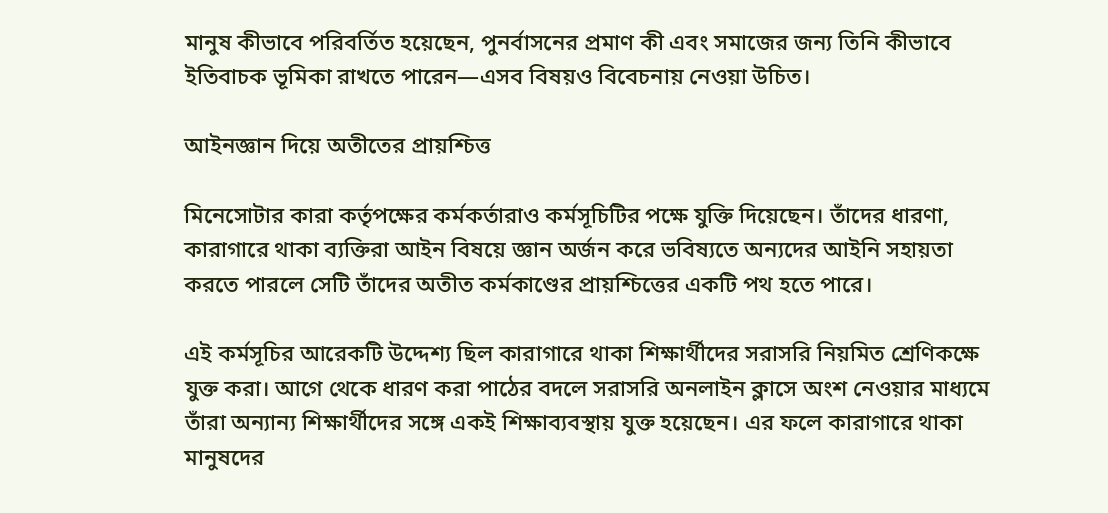মানুষ কীভাবে পরিবর্তিত হয়েছেন, পুনর্বাসনের প্রমাণ কী এবং সমাজের জন্য তিনি কীভাবে ইতিবাচক ভূমিকা রাখতে পারেন—এসব বিষয়ও বিবেচনায় নেওয়া উচিত।

আইনজ্ঞান দিয়ে অতীতের প্রায়শ্চিত্ত

মিনেসোটার কারা কর্তৃপক্ষের কর্মকর্তারাও কর্মসূচিটির পক্ষে যুক্তি দিয়েছেন। তাঁদের ধারণা, কারাগারে থাকা ব্যক্তিরা আইন বিষয়ে জ্ঞান অর্জন করে ভবিষ্যতে অন্যদের আইনি সহায়তা করতে পারলে সেটি তাঁদের অতীত কর্মকাণ্ডের প্রায়শ্চিত্তের একটি পথ হতে পারে।

এই কর্মসূচির আরেকটি উদ্দেশ্য ছিল কারাগারে থাকা শিক্ষার্থীদের সরাসরি নিয়মিত শ্রেণিকক্ষে যুক্ত করা। আগে থেকে ধারণ করা পাঠের বদলে সরাসরি অনলাইন ক্লাসে অংশ নেওয়ার মাধ্যমে তাঁরা অন্যান্য শিক্ষার্থীদের সঙ্গে একই শিক্ষাব্যবস্থায় যুক্ত হয়েছেন। এর ফলে কারাগারে থাকা মানুষদের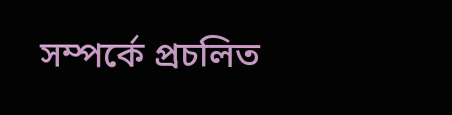সম্পর্কে প্রচলিত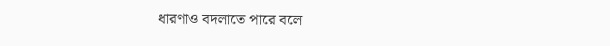ধারণাও বদলাতে পারে বলে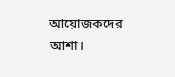আয়োজকদের আশা।